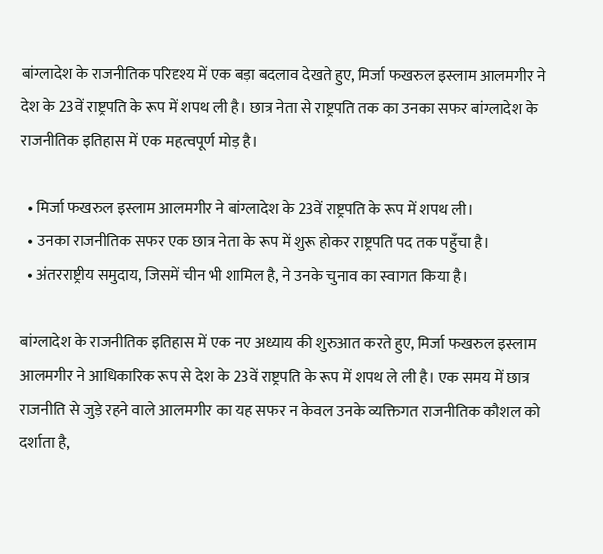बांग्लादेश के राजनीतिक परिदृश्य में एक बड़ा बदलाव देखते हुए, मिर्जा फखरुल इस्लाम आलमगीर ने देश के 23वें राष्ट्रपति के रूप में शपथ ली है। छात्र नेता से राष्ट्रपति तक का उनका सफर बांग्लादेश के राजनीतिक इतिहास में एक महत्वपूर्ण मोड़ है।

  • मिर्जा फखरुल इस्लाम आलमगीर ने बांग्लादेश के 23वें राष्ट्रपति के रूप में शपथ ली।
  • उनका राजनीतिक सफर एक छात्र नेता के रूप में शुरू होकर राष्ट्रपति पद तक पहुँचा है।
  • अंतरराष्ट्रीय समुदाय, जिसमें चीन भी शामिल है, ने उनके चुनाव का स्वागत किया है।

बांग्लादेश के राजनीतिक इतिहास में एक नए अध्याय की शुरुआत करते हुए, मिर्जा फखरुल इस्लाम आलमगीर ने आधिकारिक रूप से देश के 23वें राष्ट्रपति के रूप में शपथ ले ली है। एक समय में छात्र राजनीति से जुड़े रहने वाले आलमगीर का यह सफर न केवल उनके व्यक्तिगत राजनीतिक कौशल को दर्शाता है,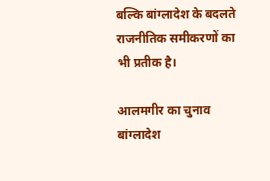बल्कि बांग्लादेश के बदलते राजनीतिक समीकरणों का भी प्रतीक है।

आलमगीर का चुनाव बांग्लादेश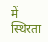में स्थिरता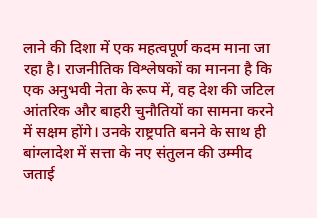लाने की दिशा में एक महत्वपूर्ण कदम माना जा रहा है। राजनीतिक विश्लेषकों का मानना है कि एक अनुभवी नेता के रूप में, वह देश की जटिल आंतरिक और बाहरी चुनौतियों का सामना करने में सक्षम होंगे। उनके राष्ट्रपति बनने के साथ ही बांग्लादेश में सत्ता के नए संतुलन की उम्मीद जताई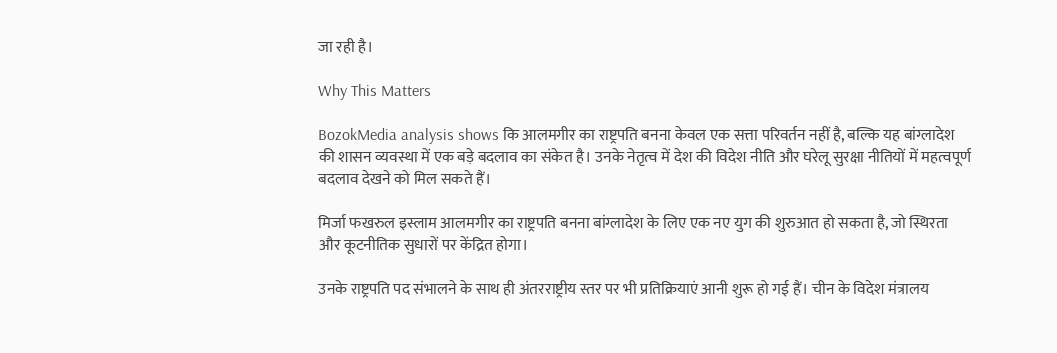जा रही है।

Why This Matters

BozokMedia analysis shows कि आलमगीर का राष्ट्रपति बनना केवल एक सत्ता परिवर्तन नहीं है, बल्कि यह बांग्लादेश की शासन व्यवस्था में एक बड़े बदलाव का संकेत है। उनके नेतृत्व में देश की विदेश नीति और घरेलू सुरक्षा नीतियों में महत्वपूर्ण बदलाव देखने को मिल सकते हैं।

मिर्जा फखरुल इस्लाम आलमगीर का राष्ट्रपति बनना बांग्लादेश के लिए एक नए युग की शुरुआत हो सकता है, जो स्थिरता और कूटनीतिक सुधारों पर केंद्रित होगा।

उनके राष्ट्रपति पद संभालने के साथ ही अंतरराष्ट्रीय स्तर पर भी प्रतिक्रियाएं आनी शुरू हो गई हैं। चीन के विदेश मंत्रालय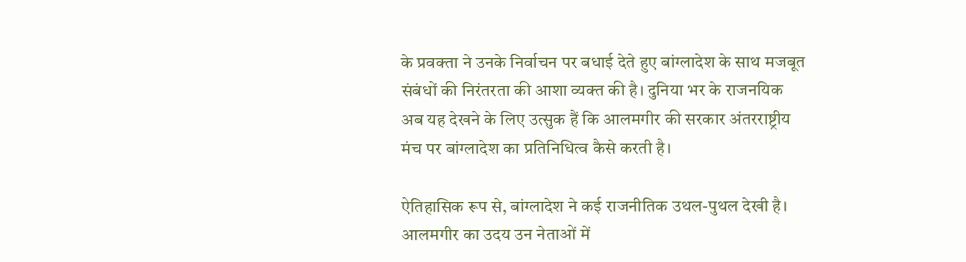के प्रवक्ता ने उनके निर्वाचन पर बधाई देते हुए बांग्लादेश के साथ मजबूत संबंधों की निरंतरता की आशा व्यक्त की है। दुनिया भर के राजनयिक अब यह देखने के लिए उत्सुक हैं कि आलमगीर की सरकार अंतरराष्ट्रीय मंच पर बांग्लादेश का प्रतिनिधित्व कैसे करती है।

ऐतिहासिक रूप से, बांग्लादेश ने कई राजनीतिक उथल-पुथल देखी है। आलमगीर का उदय उन नेताओं में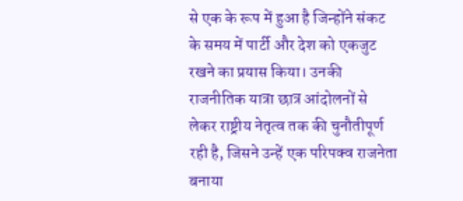से एक के रूप में हुआ है जिन्होंने संकट के समय में पार्टी और देश को एकजुट रखने का प्रयास किया। उनकी राजनीतिक यात्रा छात्र आंदोलनों से लेकर राष्ट्रीय नेतृत्व तक की चुनौतीपूर्ण रही है, जिसने उन्हें एक परिपक्व राजनेता बनाया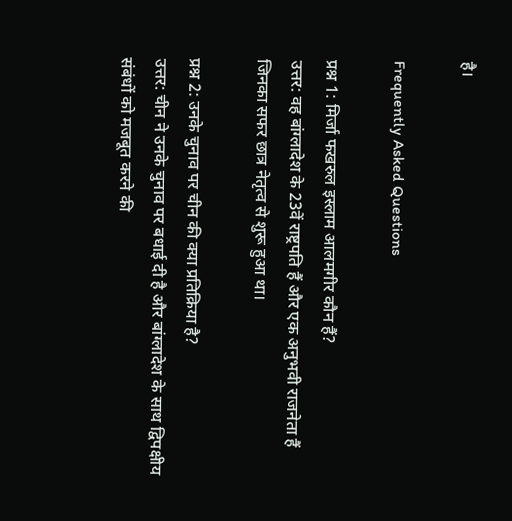है।

Frequently Asked Questions

प्रश्न 1: मिर्जा फखरुल इस्लाम आलमगीर कौन हैं?
उत्तर: वह बांग्लादेश के 23वें राष्ट्रपति हैं और एक अनुभवी राजनेता हैं जिनका सफर छात्र नेतृत्व से शुरू हुआ था।

प्रश्न 2: उनके चुनाव पर चीन की क्या प्रतिक्रिया है?
उत्तर: चीन ने उनके चुनाव पर बधाई दी है और बांग्लादेश के साथ द्विपक्षीय संबंधों को मजबूत करने की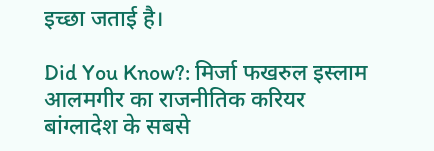इच्छा जताई है।

Did You Know?: मिर्जा फखरुल इस्लाम आलमगीर का राजनीतिक करियर बांग्लादेश के सबसे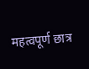महत्वपूर्ण छात्र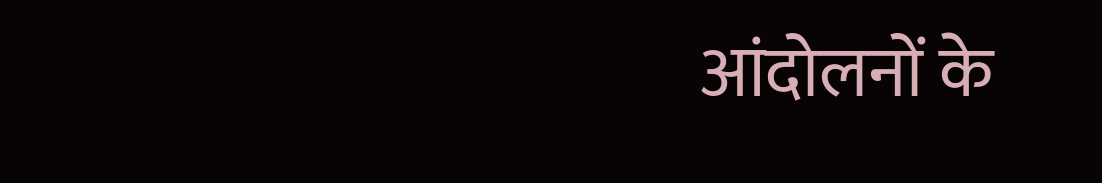आंदोलनों के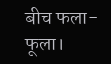बीच फला-फूला।